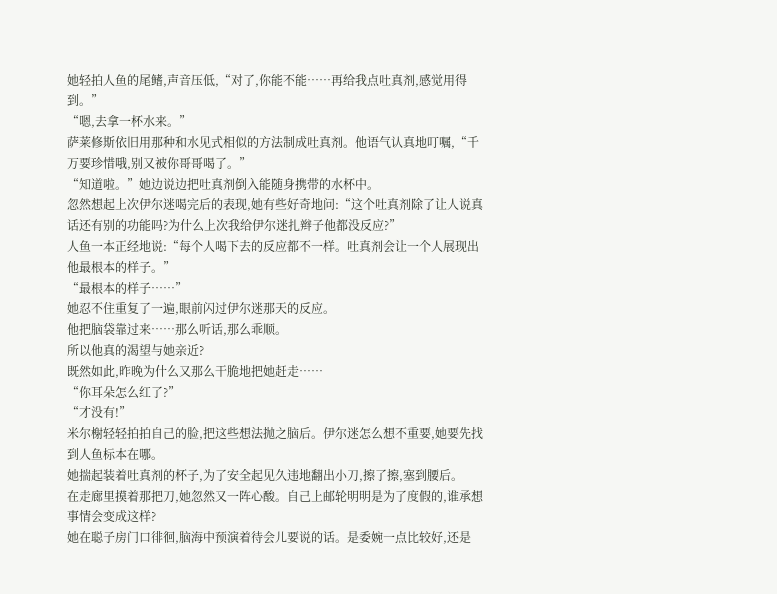她轻拍人鱼的尾鳍,声音压低,“对了,你能不能……再给我点吐真剂,感觉用得到。”
“嗯,去拿一杯水来。”
萨莱修斯依旧用那种和水见式相似的方法制成吐真剂。他语气认真地叮嘱,“千万要珍惜哦,别又被你哥哥喝了。”
“知道啦。”她边说边把吐真剂倒入能随身携带的水杯中。
忽然想起上次伊尔迷喝完后的表现,她有些好奇地问:“这个吐真剂除了让人说真话还有别的功能吗?为什么上次我给伊尔迷扎辫子他都没反应?”
人鱼一本正经地说:“每个人喝下去的反应都不一样。吐真剂会让一个人展现出他最根本的样子。”
“最根本的样子……”
她忍不住重复了一遍,眼前闪过伊尔迷那天的反应。
他把脑袋靠过来……那么听话,那么乖顺。
所以他真的渴望与她亲近?
既然如此,昨晚为什么又那么干脆地把她赶走……
“你耳朵怎么红了?”
“才没有!”
米尔榭轻轻拍拍自己的脸,把这些想法抛之脑后。伊尔迷怎么想不重要,她要先找到人鱼标本在哪。
她揣起装着吐真剂的杯子,为了安全起见久违地翻出小刀,擦了擦,塞到腰后。
在走廊里摸着那把刀,她忽然又一阵心酸。自己上邮轮明明是为了度假的,谁承想事情会变成这样?
她在聪子房门口徘徊,脑海中预演着待会儿要说的话。是委婉一点比较好,还是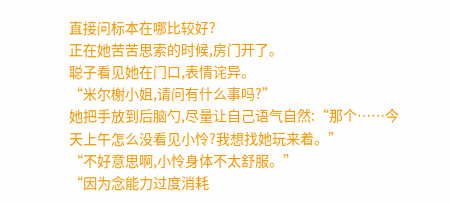直接问标本在哪比较好?
正在她苦苦思索的时候,房门开了。
聪子看见她在门口,表情诧异。
“米尔榭小姐,请问有什么事吗?”
她把手放到后脑勺,尽量让自己语气自然:“那个……今天上午怎么没看见小怜?我想找她玩来着。”
“不好意思啊,小怜身体不太舒服。”
“因为念能力过度消耗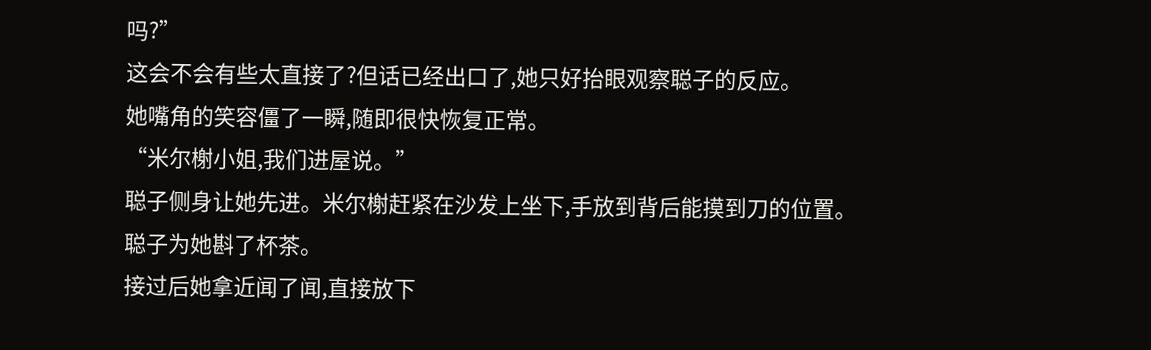吗?”
这会不会有些太直接了?但话已经出口了,她只好抬眼观察聪子的反应。
她嘴角的笑容僵了一瞬,随即很快恢复正常。
“米尔榭小姐,我们进屋说。”
聪子侧身让她先进。米尔榭赶紧在沙发上坐下,手放到背后能摸到刀的位置。
聪子为她斟了杯茶。
接过后她拿近闻了闻,直接放下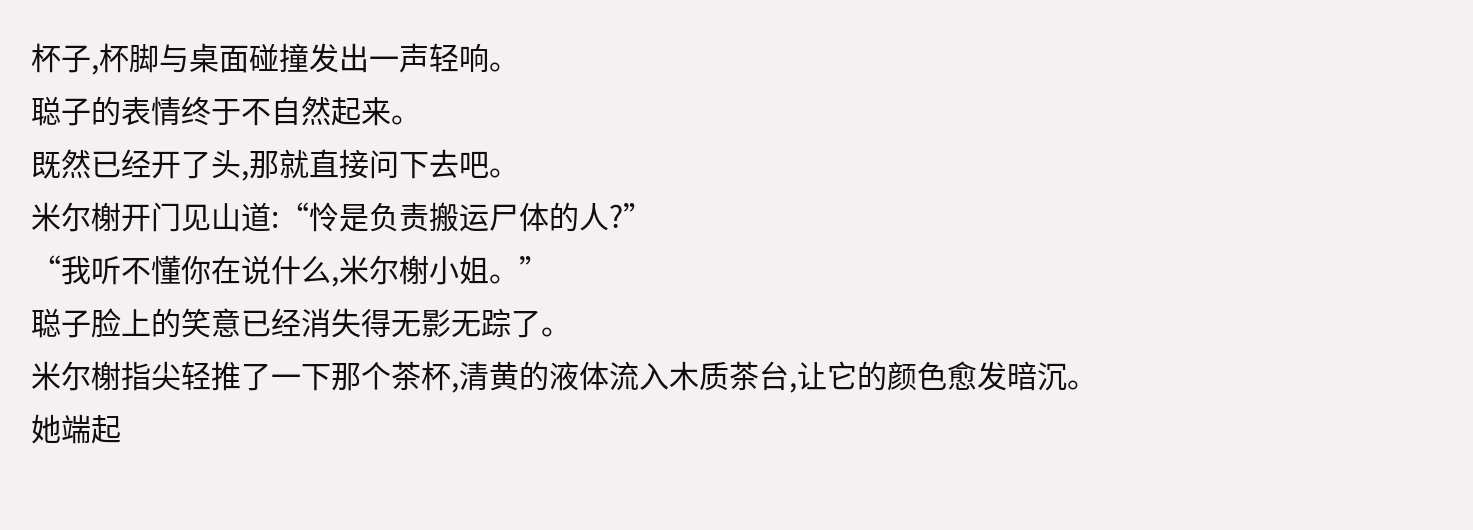杯子,杯脚与桌面碰撞发出一声轻响。
聪子的表情终于不自然起来。
既然已经开了头,那就直接问下去吧。
米尔榭开门见山道:“怜是负责搬运尸体的人?”
“我听不懂你在说什么,米尔榭小姐。”
聪子脸上的笑意已经消失得无影无踪了。
米尔榭指尖轻推了一下那个茶杯,清黄的液体流入木质茶台,让它的颜色愈发暗沉。
她端起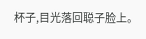杯子,目光落回聪子脸上。